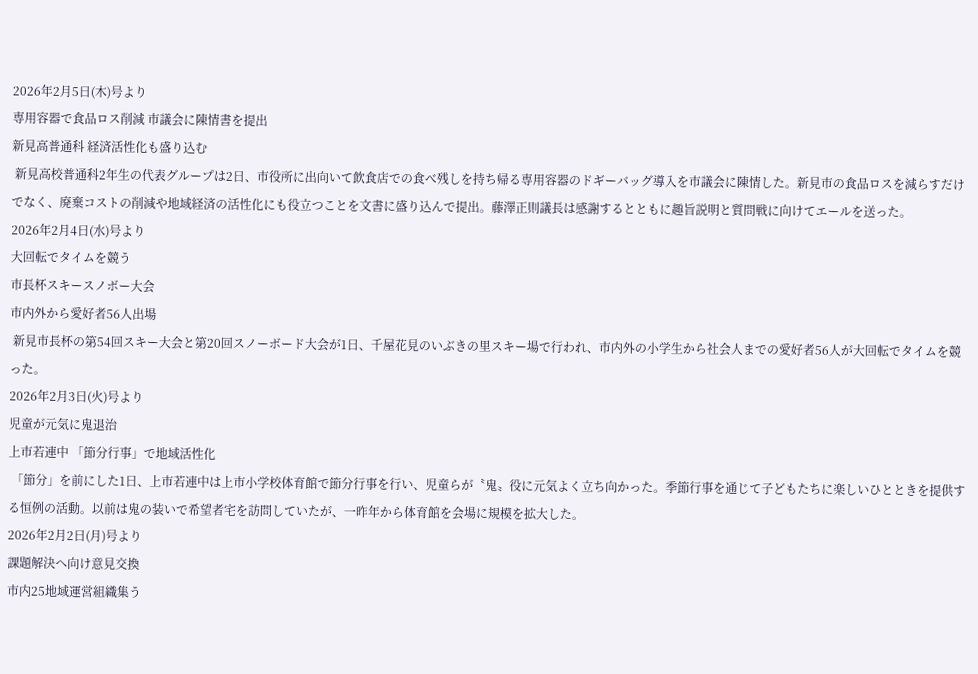2026年2月5日(木)号より
専用容器で食品ロス削減 市議会に陳情書を提出
新見高普通科 経済活性化も盛り込む
 新見高校普通科2年生の代表グループは2日、市役所に出向いて飲食店での食べ残しを持ち帰る専用容器のドギーバッグ導入を市議会に陳情した。新見市の食品ロスを減らすだけでなく、廃棄コストの削減や地域経済の活性化にも役立つことを文書に盛り込んで提出。藤澤正則議長は感謝するとともに趣旨説明と質問戦に向けてエールを送った。
2026年2月4日(水)号より
大回転でタイムを競う
市長杯スキースノボー大会
市内外から愛好者56人出場
 新見市長杯の第54回スキー大会と第20回スノーボード大会が1日、千屋花見のいぶきの里スキー場で行われ、市内外の小学生から社会人までの愛好者56人が大回転でタイムを競った。
2026年2月3日(火)号より
児童が元気に鬼退治
上市若連中 「節分行事」で地域活性化
 「節分」を前にした1日、上市若連中は上市小学校体育館で節分行事を行い、児童らが〝鬼〟役に元気よく立ち向かった。季節行事を通じて子どもたちに楽しいひとときを提供する恒例の活動。以前は鬼の装いで希望者宅を訪問していたが、一昨年から体育館を会場に規模を拡大した。
2026年2月2日(月)号より
課題解決へ向け意見交換
市内25地域運営組織集う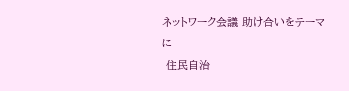ネットワーク会議 助け合いをテーマに
 住民自治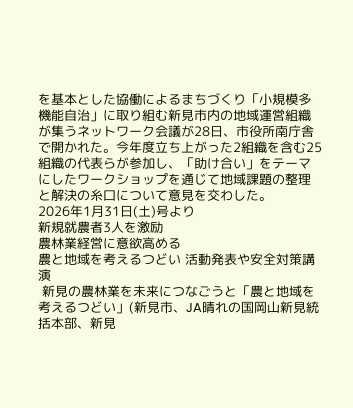を基本とした協働によるまちづくり「小規模多機能自治」に取り組む新見市内の地域運営組織が集うネットワーク会議が28日、市役所南庁舎で開かれた。今年度立ち上がった2組織を含む25組織の代表らが参加し、「助け合い」をテーマにしたワークショップを通じて地域課題の整理と解決の糸口について意見を交わした。
2026年1月31日(土)号より
新規就農者3人を激励
農林業経営に意欲高める
農と地域を考えるつどい 活動発表や安全対策講演
 新見の農林業を未来につなごうと「農と地域を考えるつどい」(新見市、JA晴れの国岡山新見統括本部、新見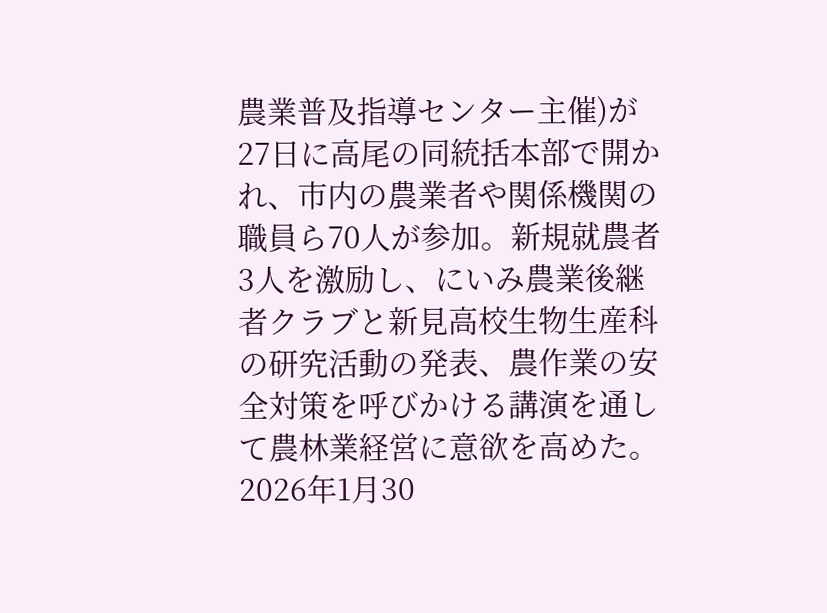農業普及指導センター主催)が27日に高尾の同統括本部で開かれ、市内の農業者や関係機関の職員ら70人が参加。新規就農者3人を激励し、にいみ農業後継者クラブと新見高校生物生産科の研究活動の発表、農作業の安全対策を呼びかける講演を通して農林業経営に意欲を高めた。
2026年1月30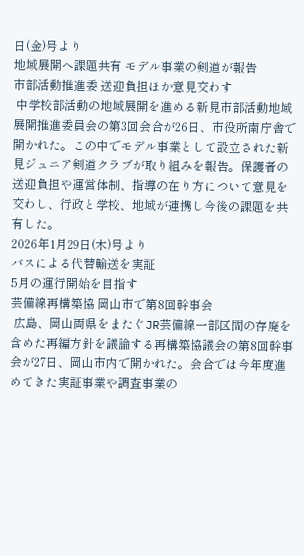日(金)号より
地域展開へ課題共有 モデル事業の剣道が報告
市部活動推進委 送迎負担ほか意見交わす
 中学校部活動の地域展開を進める新見市部活動地域展開推進委員会の第3回会合が26日、市役所南庁舎で開かれた。この中でモデル事業として設立された新見ジュニア剣道クラブが取り組みを報告。保護者の送迎負担や運営体制、指導の在り方について意見を交わし、行政と学校、地域が連携し今後の課題を共有した。
2026年1月29日(木)号より
バスによる代替輸送を実証
5月の運行開始を目指す
芸備線再構築協 岡山市で第8回幹事会
 広島、岡山両県をまたぐJR芸備線一部区間の存廃を含めた再編方針を議論する再構築協議会の第8回幹事会が27日、岡山市内で開かれた。会合では今年度進めてきた実証事業や調査事業の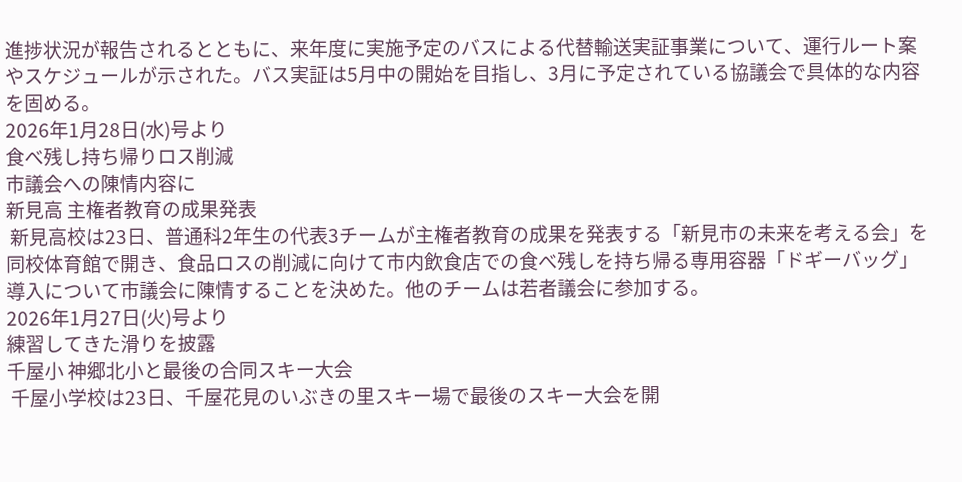進捗状況が報告されるとともに、来年度に実施予定のバスによる代替輸送実証事業について、運行ルート案やスケジュールが示された。バス実証は5月中の開始を目指し、3月に予定されている協議会で具体的な内容を固める。
2026年1月28日(水)号より
食べ残し持ち帰りロス削減
市議会への陳情内容に
新見高 主権者教育の成果発表
 新見高校は23日、普通科2年生の代表3チームが主権者教育の成果を発表する「新見市の未来を考える会」を同校体育館で開き、食品ロスの削減に向けて市内飲食店での食べ残しを持ち帰る専用容器「ドギーバッグ」導入について市議会に陳情することを決めた。他のチームは若者議会に参加する。
2026年1月27日(火)号より
練習してきた滑りを披露
千屋小 神郷北小と最後の合同スキー大会
 千屋小学校は23日、千屋花見のいぶきの里スキー場で最後のスキー大会を開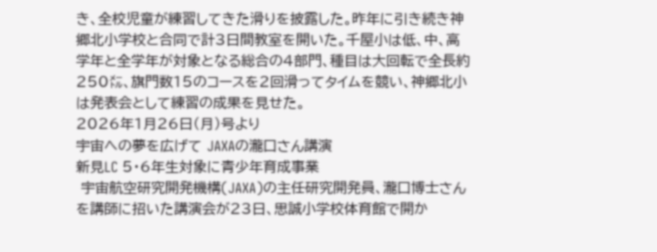き、全校児童が練習してきた滑りを披露した。昨年に引き続き神郷北小学校と合同で計3日間教室を開いた。千屋小は低、中、高学年と全学年が対象となる総合の4部門、種目は大回転で全長約250㍍、旗門数15のコースを2回滑ってタイムを競い、神郷北小は発表会として練習の成果を見せた。
2026年1月26日(月)号より
宇宙への夢を広げて JAXAの瀧口さん講演
新見LC 5・6年生対象に青少年育成事業
 宇宙航空研究開発機構(JAXA)の主任研究開発員、瀧口博士さんを講師に招いた講演会が23日、思誠小学校体育館で開か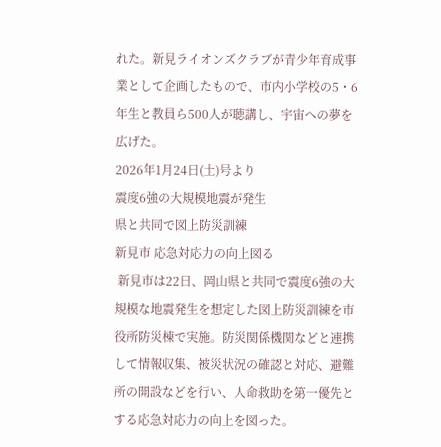れた。新見ライオンズクラブが青少年育成事業として企画したもので、市内小学校の5・6年生と教員ら500人が聴講し、宇宙への夢を広げた。
2026年1月24日(土)号より
震度6強の大規模地震が発生
県と共同で図上防災訓練
新見市 応急対応力の向上図る
 新見市は22日、岡山県と共同で震度6強の大規模な地震発生を想定した図上防災訓練を市役所防災棟で実施。防災関係機関などと連携して情報収集、被災状況の確認と対応、避難所の開設などを行い、人命救助を第一優先とする応急対応力の向上を図った。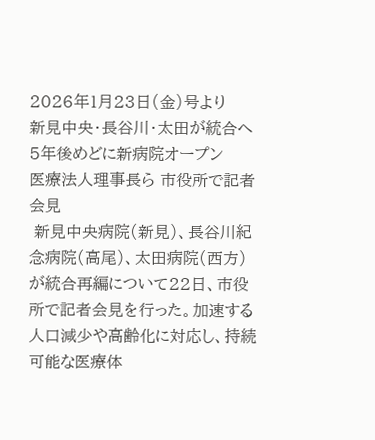2026年1月23日(金)号より
新見中央・長谷川・太田が統合へ
5年後めどに新病院オープン
医療法人理事長ら 市役所で記者会見
 新見中央病院(新見)、長谷川紀念病院(高尾)、太田病院(西方)が統合再編について22日、市役所で記者会見を行った。加速する人口減少や高齢化に対応し、持続可能な医療体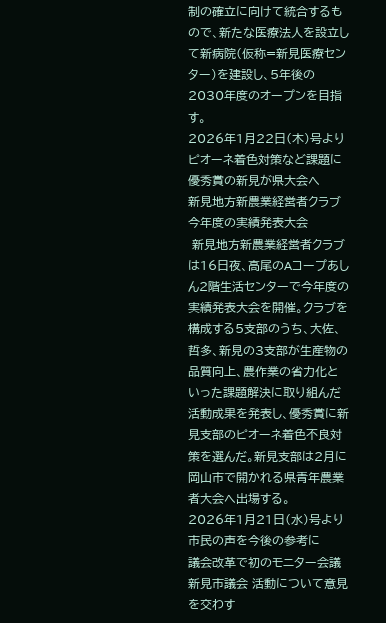制の確立に向けて統合するもので、新たな医療法人を設立して新病院(仮称=新見医療センター)を建設し、5年後の2030年度のオープンを目指す。
2026年1月22日(木)号より
ピオーネ着色対策など課題に
優秀賞の新見が県大会へ
新見地方新農業経営者クラブ 今年度の実績発表大会
 新見地方新農業経営者クラブは16日夜、高尾のAコープあしん2階生活センターで今年度の実績発表大会を開催。クラブを構成する5支部のうち、大佐、哲多、新見の3支部が生産物の品質向上、農作業の省力化といった課題解決に取り組んだ活動成果を発表し、優秀賞に新見支部のピオーネ着色不良対策を選んだ。新見支部は2月に岡山市で開かれる県青年農業者大会へ出場する。
2026年1月21日(水)号より
市民の声を今後の参考に
議会改革で初のモニター会議
新見市議会 活動について意見を交わす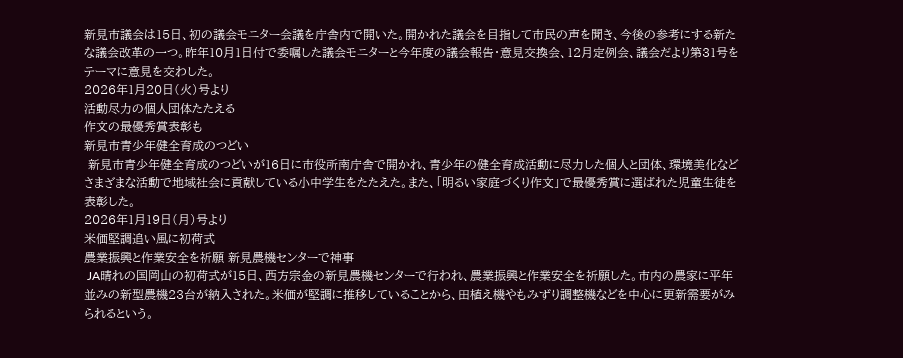新見市議会は15日、初の議会モニター会議を庁舎内で開いた。開かれた議会を目指して市民の声を聞き、今後の参考にする新たな議会改革の一つ。昨年10月1日付で委嘱した議会モニターと今年度の議会報告・意見交換会、12月定例会、議会だより第31号をテーマに意見を交わした。
2026年1月20日(火)号より
活動尽力の個人団体たたえる
作文の最優秀賞表彰も
新見市青少年健全育成のつどい
 新見市青少年健全育成のつどいが16日に市役所南庁舎で開かれ、青少年の健全育成活動に尽力した個人と団体、環境美化などさまざまな活動で地域社会に貢献している小中学生をたたえた。また、「明るい家庭づくり作文」で最優秀賞に選ばれた児童生徒を表彰した。
2026年1月19日(月)号より
米価堅調追い風に初荷式
農業振興と作業安全を祈願 新見農機センターで神事
 JA晴れの国岡山の初荷式が15日、西方宗金の新見農機センターで行われ、農業振興と作業安全を祈願した。市内の農家に平年並みの新型農機23台が納入された。米価が堅調に推移していることから、田植え機やもみずり調整機などを中心に更新需要がみられるという。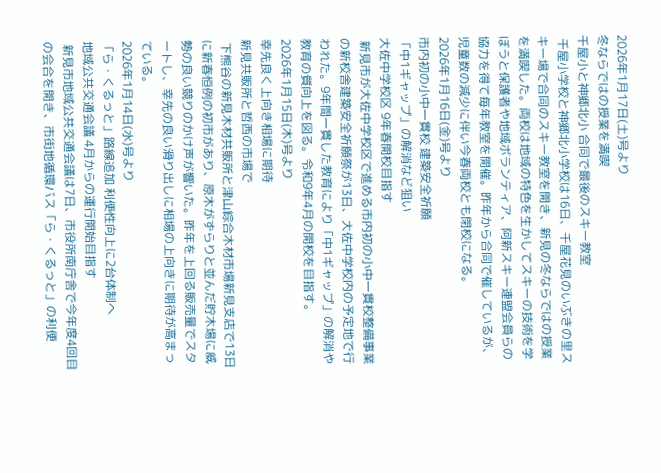2026年1月17日(土)号より
冬ならではの授業を満喫
千屋小と神郷北小 合同で最後のスキー教室
 千屋小学校と神郷北小学校は16日、千屋花見のいぶきの里スキー場で合同のスキー教室を開き、新見の冬ならではの授業を満喫した。両校は地域の特色を生かしてスキーの技術を学ぼうと保護者や地域ボランティア、阿新スキー連盟会員らの協力を得て毎年教室を開催。昨年から合同で催しているが、児童数の減少に伴い今春両校とも閉校になる。
2026年1月16日(金)号より
市内初の小中一貫校 建築安全祈願
「中1ギャップ」の解消など狙い
大佐中学校区 9年春開校目指す
 新見市が大佐中学校区で進める市内初の小中一貫校整備事業の新校舎建築安全祈願祭が13日、大佐中学校内の予定地で行われた。9年間一貫した教育により「中1ギャップ」の解消や教育の質向上を図る。令和9年4月の開校を目指す。
2026年1月15日(木)号より
幸先良く上向き相場に期待
新見共販所と哲西の市場で
 下熊谷の新見木材共販所と津山綜合木材市場新見支店で13日に新春恒例の初市があり、原木がずらりと並んだ貯木場に威勢の良い競りのかけ声が響いた。昨年を上回る販売量でスタートし、幸先の良い滑り出しに相場の上向きに期待が高まっている。
2026年1月14日(水)号より
「ら・くるっと」路線追加 利便性向上に2台体制へ
地域公共交通会議 4月からの運行開始目指す
 新見市地域公共交通会議は7日、市役所南庁舎で今年度4回目の会合を開き、市街地循環バス「ら・くるっと」の利便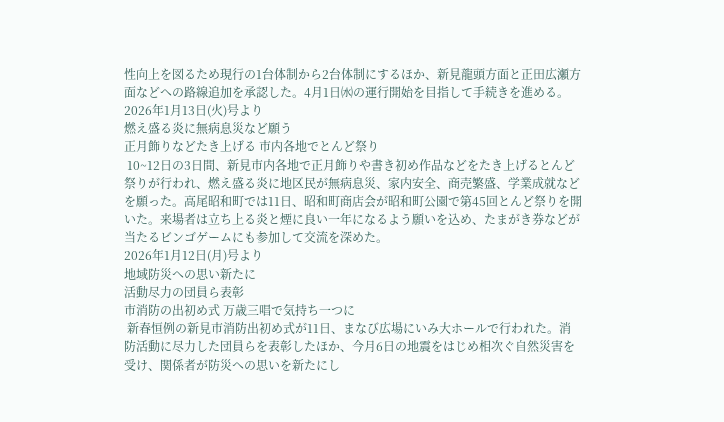性向上を図るため現行の1台体制から2台体制にするほか、新見龍頭方面と正田広瀬方面などへの路線追加を承認した。4月1日㈬の運行開始を目指して手続きを進める。
2026年1月13日(火)号より
燃え盛る炎に無病息災など願う
正月飾りなどたき上げる 市内各地でとんど祭り
 10~12日の3日間、新見市内各地で正月飾りや書き初め作品などをたき上げるとんど祭りが行われ、燃え盛る炎に地区民が無病息災、家内安全、商売繁盛、学業成就などを願った。高尾昭和町では11日、昭和町商店会が昭和町公園で第45回とんど祭りを開いた。来場者は立ち上る炎と煙に良い一年になるよう願いを込め、たまがき券などが当たるビンゴゲームにも参加して交流を深めた。
2026年1月12日(月)号より
地域防災への思い新たに
活動尽力の団員ら表彰
市消防の出初め式 万歳三唱で気持ち一つに
 新春恒例の新見市消防出初め式が11日、まなび広場にいみ大ホールで行われた。消防活動に尽力した団員らを表彰したほか、今月6日の地震をはじめ相次ぐ自然災害を受け、関係者が防災への思いを新たにし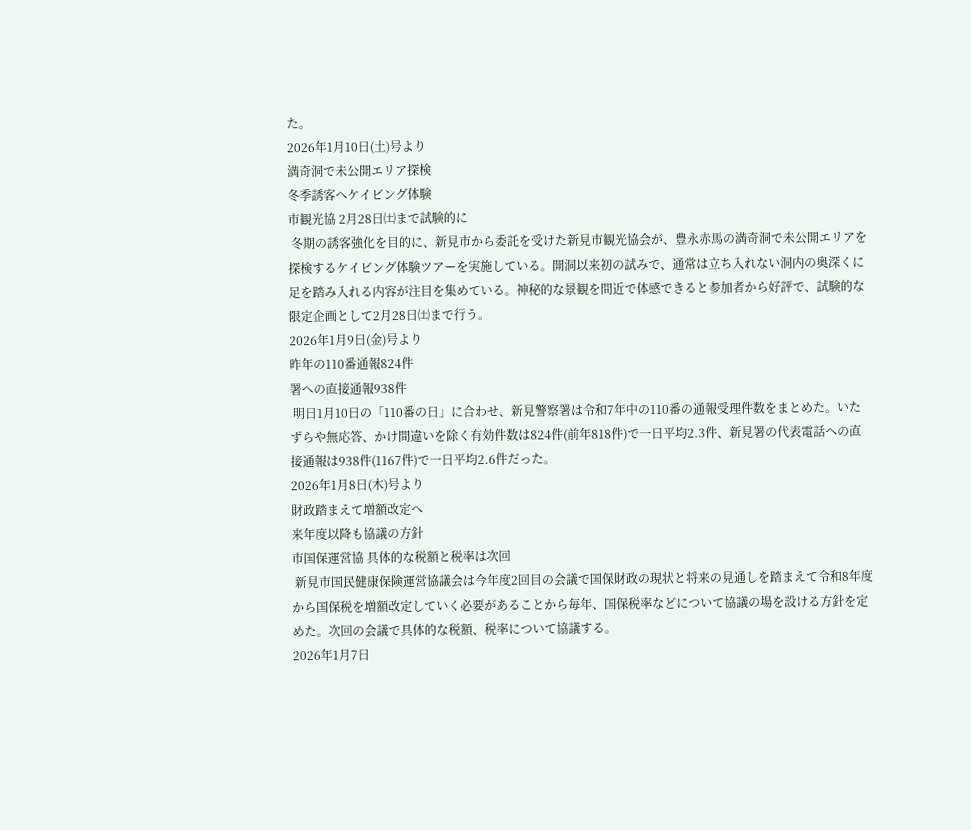た。
2026年1月10日(土)号より
満奇洞で未公開エリア探検
冬季誘客へケイビング体験
市観光協 2月28日㈯まで試験的に
 冬期の誘客強化を目的に、新見市から委託を受けた新見市観光協会が、豊永赤馬の満奇洞で未公開エリアを探検するケイビング体験ツアーを実施している。開洞以来初の試みで、通常は立ち入れない洞内の奥深くに足を踏み入れる内容が注目を集めている。神秘的な景観を間近で体感できると参加者から好評で、試験的な限定企画として2月28日㈯まで行う。
2026年1月9日(金)号より
昨年の110番通報824件
署への直接通報938件
 明日1月10日の「110番の日」に合わせ、新見警察署は令和7年中の110番の通報受理件数をまとめた。いたずらや無応答、かけ間違いを除く有効件数は824件(前年818件)で一日平均2.3件、新見署の代表電話への直接通報は938件(1167件)で一日平均2.6件だった。
2026年1月8日(木)号より
財政踏まえて増額改定へ
来年度以降も協議の方針
市国保運営協 具体的な税額と税率は次回
 新見市国民健康保険運営協議会は今年度2回目の会議で国保財政の現状と将来の見通しを踏まえて令和8年度から国保税を増額改定していく必要があることから毎年、国保税率などについて協議の場を設ける方針を定めた。次回の会議で具体的な税額、税率について協議する。
2026年1月7日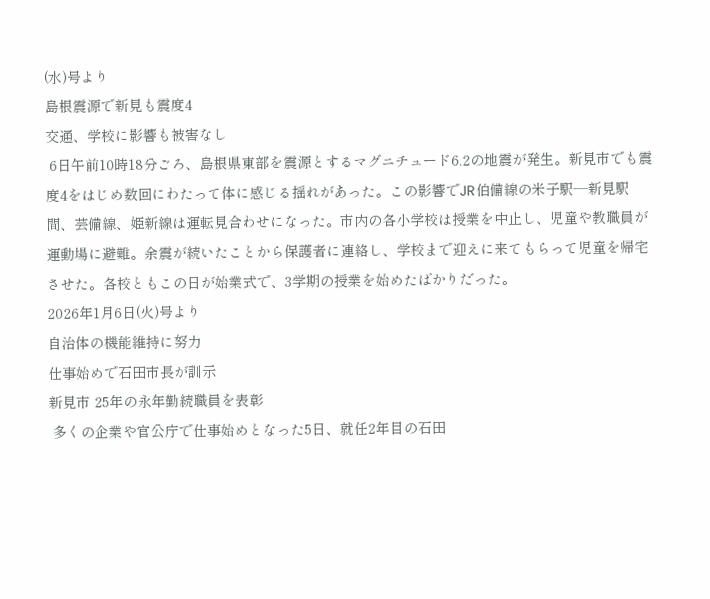(水)号より
島根震源で新見も震度4
交通、学校に影響も被害なし
 6日午前10時18分ごろ、島根県東部を震源とするマグニチュード6.2の地震が発生。新見市でも震度4をはじめ数回にわたって体に感じる揺れがあった。この影響でJR伯備線の米子駅―新見駅間、芸備線、姫新線は運転見合わせになった。市内の各小学校は授業を中止し、児童や教職員が運動場に避難。余震が続いたことから保護者に連絡し、学校まで迎えに来てもらって児童を帰宅させた。各校ともこの日が始業式で、3学期の授業を始めたばかりだった。
2026年1月6日(火)号より
自治体の機能維持に努力
仕事始めで石田市長が訓示
新見市 25年の永年勤続職員を表彰
 多くの企業や官公庁で仕事始めとなった5日、就任2年目の石田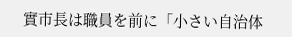實市長は職員を前に「小さい自治体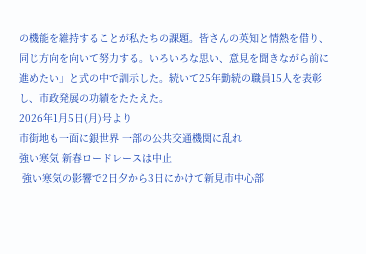の機能を維持することが私たちの課題。皆さんの英知と情熱を借り、同じ方向を向いて努力する。いろいろな思い、意見を聞きながら前に進めたい」と式の中で訓示した。続いて25年勤続の職員15人を表彰し、市政発展の功績をたたえた。
2026年1月5日(月)号より
市街地も一面に銀世界 一部の公共交通機関に乱れ
強い寒気 新春ロードレースは中止
 強い寒気の影響で2日夕から3日にかけて新見市中心部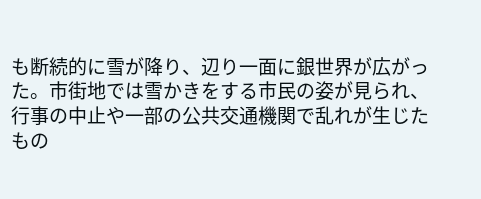も断続的に雪が降り、辺り一面に銀世界が広がった。市街地では雪かきをする市民の姿が見られ、行事の中止や一部の公共交通機関で乱れが生じたもの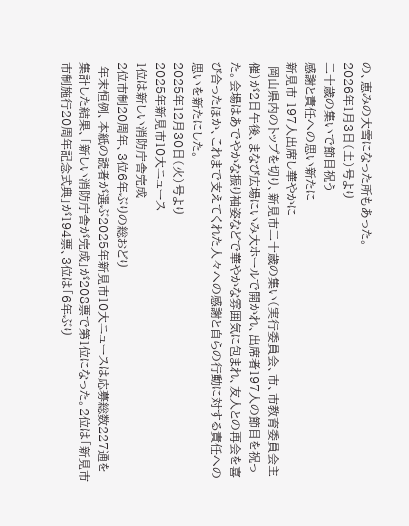の、恵みの大雪になった所もあった。
2026年1月3日(土)号より
二十歳の集いで節目祝う
感謝と責任への思い新たに
新見市 197人出席し華やかに
 岡山県内のトップを切り、新見市二十歳の集い(実行委員会、市、市教育委員会主催)が2日午後、まなび広場にいみ大ホールで開かれ、出席者197人の節目を祝った。会場はあでやかな振り袖姿などで華やかな雰囲気に包まれ、友人との再会を喜び合ったほか、これまで支えてくれた人々への感謝と自らの行動に対する責任への思いを新たにした。
2025年12月30日(火)号より
2025年新見市10大ニュース
1位は新しい消防庁舎完成
2位市制20周年、3位6年ぶりの総おどり
 年末恒例、本紙の読者が選ぶ2025年新見市10大ニュースは応募総数227通を集計した結果、「新しい消防庁舎が完成」が208票で第1位になった。2位は「新見市市制施行20周年記念式典」が194票、3位は「6年ぶり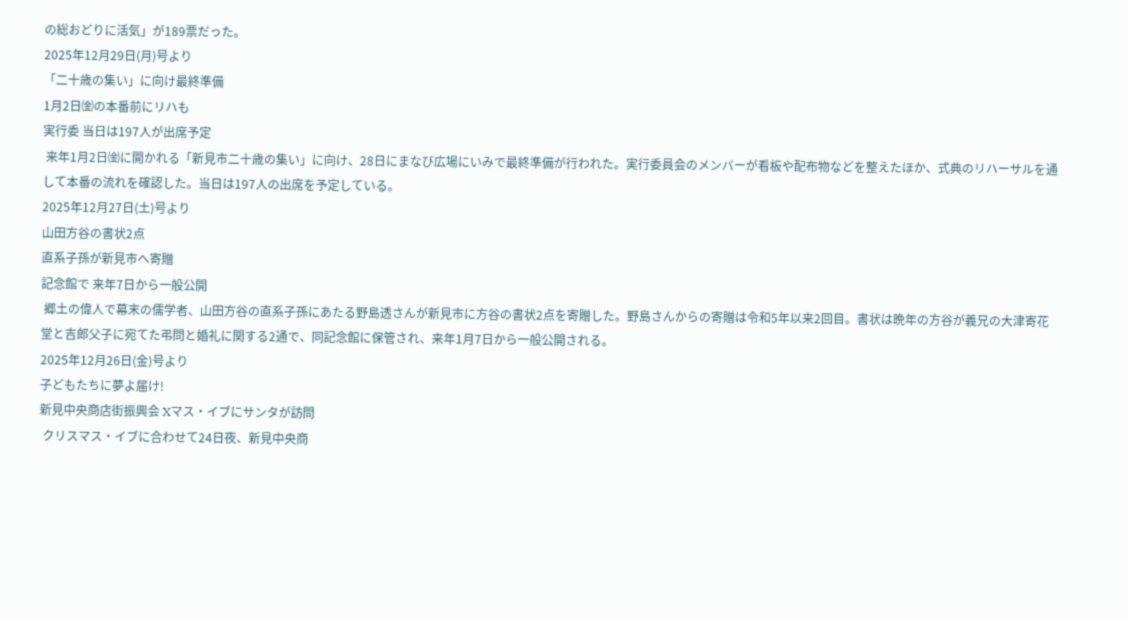の総おどりに活気」が189票だった。
2025年12月29日(月)号より
「二十歳の集い」に向け最終準備
1月2日㈮の本番前にリハも
実行委 当日は197人が出席予定
 来年1月2日㈮に開かれる「新見市二十歳の集い」に向け、28日にまなび広場にいみで最終準備が行われた。実行委員会のメンバーが看板や配布物などを整えたほか、式典のリハーサルを通して本番の流れを確認した。当日は197人の出席を予定している。
2025年12月27日(土)号より
山田方谷の書状2点
直系子孫が新見市へ寄贈
記念館で 来年7日から一般公開
 郷土の偉人で幕末の儒学者、山田方谷の直系子孫にあたる野島透さんが新見市に方谷の書状2点を寄贈した。野島さんからの寄贈は令和5年以来2回目。書状は晩年の方谷が義兄の大津寄花堂と吉郎父子に宛てた弔問と婚礼に関する2通で、同記念館に保管され、来年1月7日から一般公開される。
2025年12月26日(金)号より
子どもたちに夢よ届け!
新見中央商店街振興会 Xマス・イブにサンタが訪問
 クリスマス・イブに合わせて24日夜、新見中央商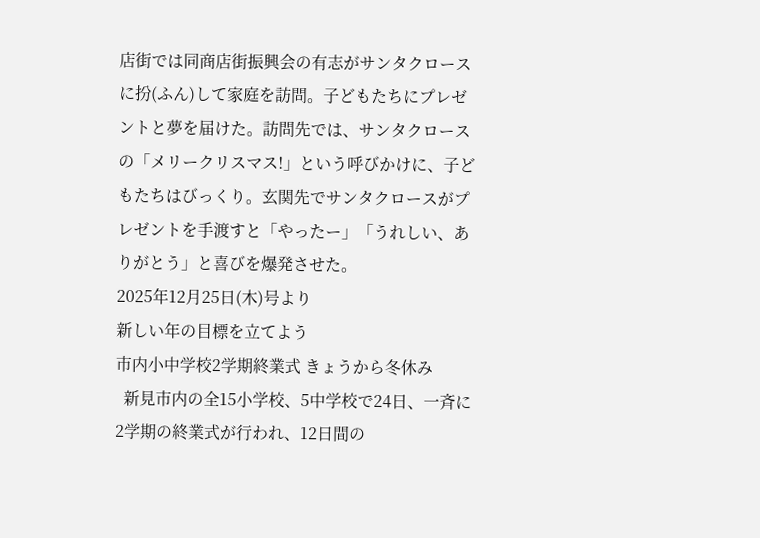店街では同商店街振興会の有志がサンタクロースに扮(ふん)して家庭を訪問。子どもたちにプレゼントと夢を届けた。訪問先では、サンタクロースの「メリークリスマス!」という呼びかけに、子どもたちはびっくり。玄関先でサンタクロースがプレゼントを手渡すと「やったー」「うれしい、ありがとう」と喜びを爆発させた。
2025年12月25日(木)号より
新しい年の目標を立てよう
市内小中学校2学期終業式 きょうから冬休み
  新見市内の全15小学校、5中学校で24日、一斉に2学期の終業式が行われ、12日間の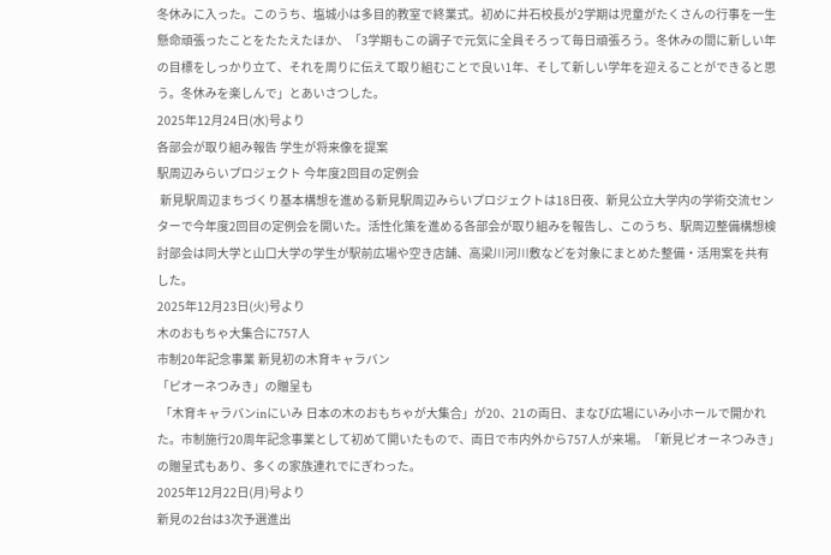冬休みに入った。このうち、塩城小は多目的教室で終業式。初めに井石校長が2学期は児童がたくさんの行事を一生懸命頑張ったことをたたえたほか、「3学期もこの調子で元気に全員そろって毎日頑張ろう。冬休みの間に新しい年の目標をしっかり立て、それを周りに伝えて取り組むことで良い1年、そして新しい学年を迎えることができると思う。冬休みを楽しんで」とあいさつした。
2025年12月24日(水)号より
各部会が取り組み報告 学生が将来像を提案
駅周辺みらいプロジェクト 今年度2回目の定例会
 新見駅周辺まちづくり基本構想を進める新見駅周辺みらいプロジェクトは18日夜、新見公立大学内の学術交流センターで今年度2回目の定例会を開いた。活性化策を進める各部会が取り組みを報告し、このうち、駅周辺整備構想検討部会は同大学と山口大学の学生が駅前広場や空き店舗、高梁川河川敷などを対象にまとめた整備・活用案を共有した。
2025年12月23日(火)号より
木のおもちゃ大集合に757人
市制20年記念事業 新見初の木育キャラバン
「ピオーネつみき」の贈呈も
 「木育キャラバンinにいみ 日本の木のおもちゃが大集合」が20、21の両日、まなび広場にいみ小ホールで開かれた。市制施行20周年記念事業として初めて開いたもので、両日で市内外から757人が来場。「新見ピオーネつみき」の贈呈式もあり、多くの家族連れでにぎわった。
2025年12月22日(月)号より
新見の2台は3次予選進出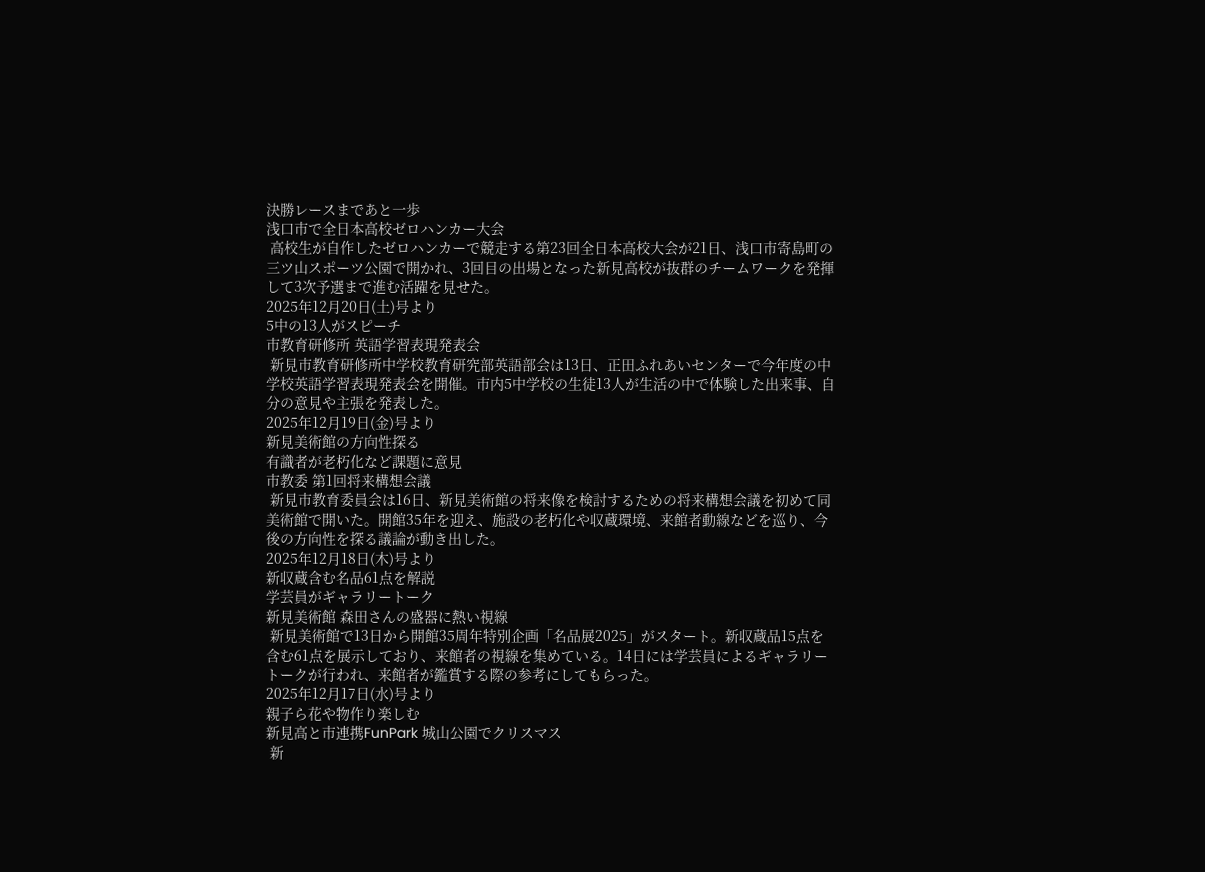決勝レースまであと一歩
浅口市で全日本高校ゼロハンカー大会
 高校生が自作したゼロハンカーで競走する第23回全日本高校大会が21日、浅口市寄島町の三ツ山スポーツ公園で開かれ、3回目の出場となった新見高校が抜群のチームワークを発揮して3次予選まで進む活躍を見せた。
2025年12月20日(土)号より
5中の13人がスピーチ
市教育研修所 英語学習表現発表会
 新見市教育研修所中学校教育研究部英語部会は13日、正田ふれあいセンターで今年度の中学校英語学習表現発表会を開催。市内5中学校の生徒13人が生活の中で体験した出来事、自分の意見や主張を発表した。
2025年12月19日(金)号より
新見美術館の方向性探る
有識者が老朽化など課題に意見
市教委 第1回将来構想会議
 新見市教育委員会は16日、新見美術館の将来像を検討するための将来構想会議を初めて同美術館で開いた。開館35年を迎え、施設の老朽化や収蔵環境、来館者動線などを巡り、今後の方向性を探る議論が動き出した。
2025年12月18日(木)号より
新収蔵含む名品61点を解説
学芸員がギャラリートーク
新見美術館 森田さんの盛器に熱い視線
 新見美術館で13日から開館35周年特別企画「名品展2025」がスタート。新収蔵品15点を含む61点を展示しており、来館者の視線を集めている。14日には学芸員によるギャラリートークが行われ、来館者が鑑賞する際の参考にしてもらった。
2025年12月17日(水)号より
親子ら花や物作り楽しむ
新見高と市連携FunPark 城山公園でクリスマス
 新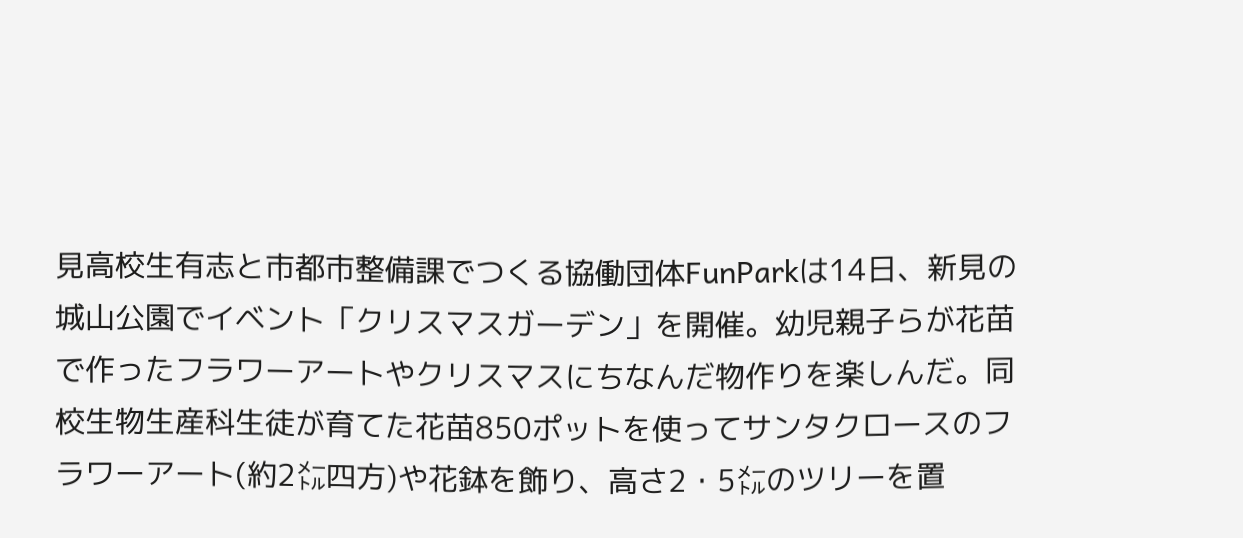見高校生有志と市都市整備課でつくる協働団体FunParkは14日、新見の城山公園でイベント「クリスマスガーデン」を開催。幼児親子らが花苗で作ったフラワーアートやクリスマスにちなんだ物作りを楽しんだ。同校生物生産科生徒が育てた花苗850ポットを使ってサンタクロースのフラワーアート(約2㍍四方)や花鉢を飾り、高さ2・5㍍のツリーを置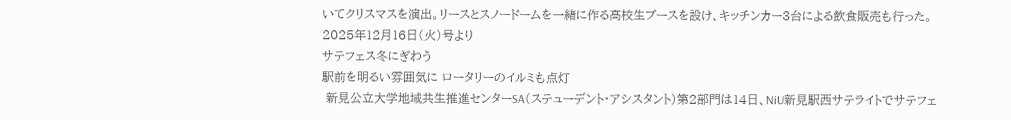いてクリスマスを演出。リースとスノードームを一緒に作る高校生ブースを設け、キッチンカー3台による飲食販売も行った。
2025年12月16日(火)号より
サテフェス冬にぎわう
駅前を明るい雰囲気に ロータリーのイルミも点灯
 新見公立大学地域共生推進センターSA(ステューデント・アシスタント)第2部門は14日、NiU新見駅西サテライトでサテフェ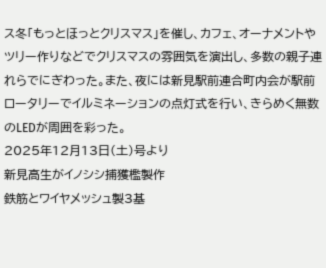ス冬「もっとほっとクリスマス」を催し、カフェ、オーナメントやツリー作りなどでクリスマスの雰囲気を演出し、多数の親子連れらでにぎわった。また、夜には新見駅前連合町内会が駅前ロータリーでイルミネーションの点灯式を行い、きらめく無数のLEDが周囲を彩った。
2025年12月13日(土)号より
新見高生がイノシシ捕獲檻製作
鉄筋とワイヤメッシュ製3基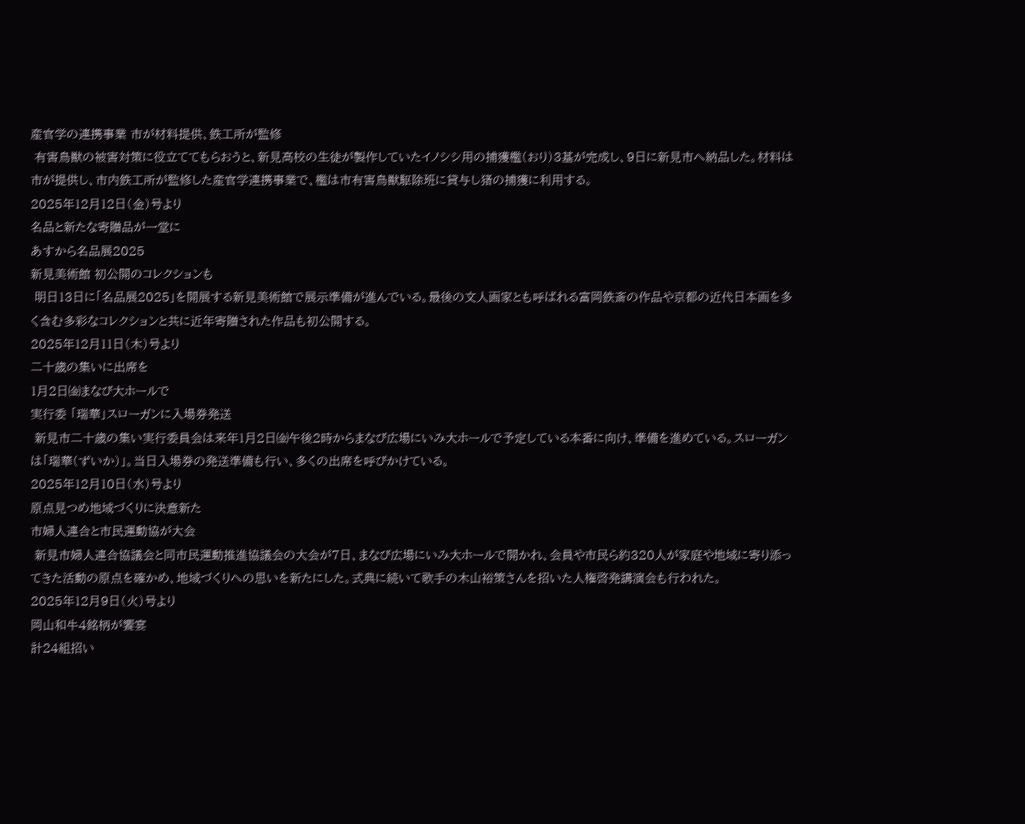産官学の連携事業 市が材料提供、鉄工所が監修
 有害鳥獣の被害対策に役立ててもらおうと、新見高校の生徒が製作していたイノシシ用の捕獲檻(おり)3基が完成し、9日に新見市へ納品した。材料は市が提供し、市内鉄工所が監修した産官学連携事業で、檻は市有害鳥獣駆除班に貸与し猪の捕獲に利用する。
2025年12月12日(金)号より
名品と新たな寄贈品が一堂に
あすから名品展2025
新見美術館 初公開のコレクションも
 明日13日に「名品展2025」を開展する新見美術館で展示準備が進んでいる。最後の文人画家とも呼ばれる富岡鉄斎の作品や京都の近代日本画を多く含む多彩なコレクションと共に近年寄贈された作品も初公開する。
2025年12月11日(木)号より
二十歳の集いに出席を
1月2日㈮まなび大ホールで
実行委 「瑞華」スローガンに入場券発送
 新見市二十歳の集い実行委員会は来年1月2日㈮午後2時からまなび広場にいみ大ホールで予定している本番に向け、準備を進めている。スローガンは「瑞華(ずいか)」。当日入場券の発送準備も行い、多くの出席を呼びかけている。
2025年12月10日(水)号より
原点見つめ地域づくりに決意新た
市婦人連合と市民運動協が大会
 新見市婦人連合協議会と同市民運動推進協議会の大会が7日、まなび広場にいみ大ホールで開かれ、会員や市民ら約320人が家庭や地域に寄り添ってきた活動の原点を確かめ、地域づくりへの思いを新たにした。式典に続いて歌手の木山裕策さんを招いた人権啓発講演会も行われた。
2025年12月9日(火)号より
岡山和牛4銘柄が饗宴
計24組招い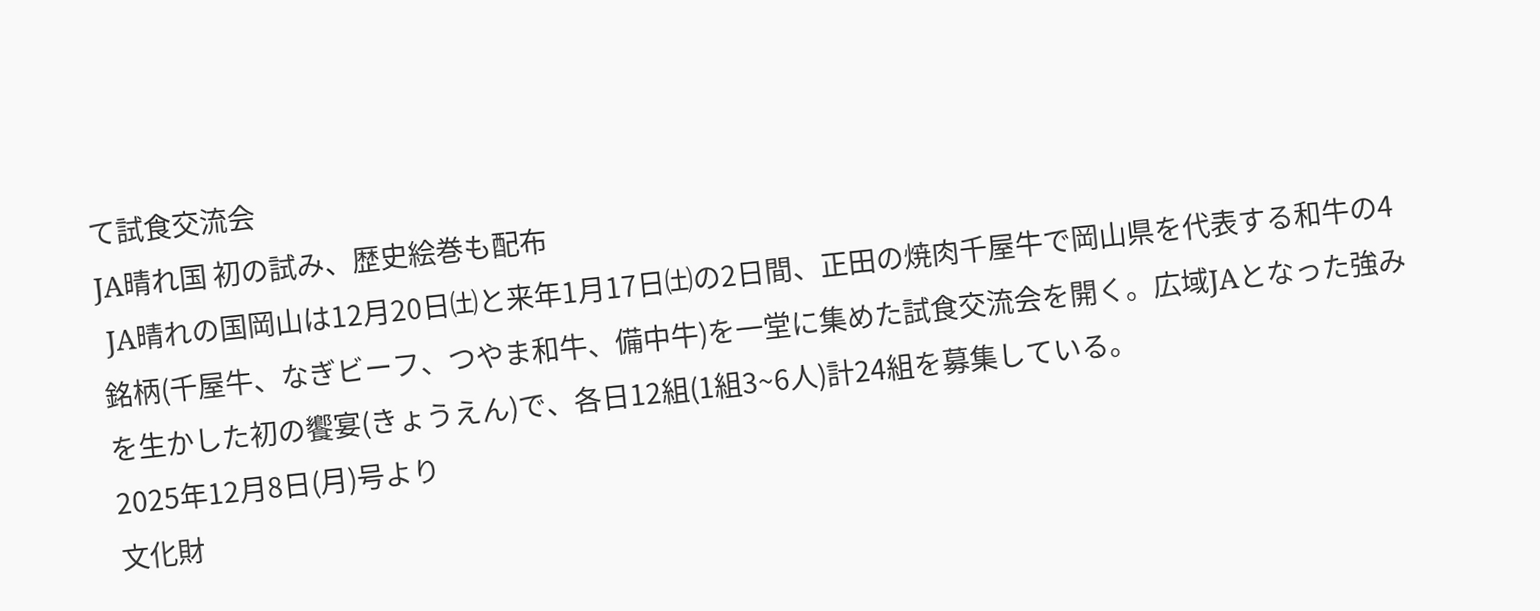て試食交流会
JA晴れ国 初の試み、歴史絵巻も配布
 JA晴れの国岡山は12月20日㈯と来年1月17日㈯の2日間、正田の焼肉千屋牛で岡山県を代表する和牛の4銘柄(千屋牛、なぎビーフ、つやま和牛、備中牛)を一堂に集めた試食交流会を開く。広域JAとなった強みを生かした初の饗宴(きょうえん)で、各日12組(1組3~6人)計24組を募集している。
2025年12月8日(月)号より
文化財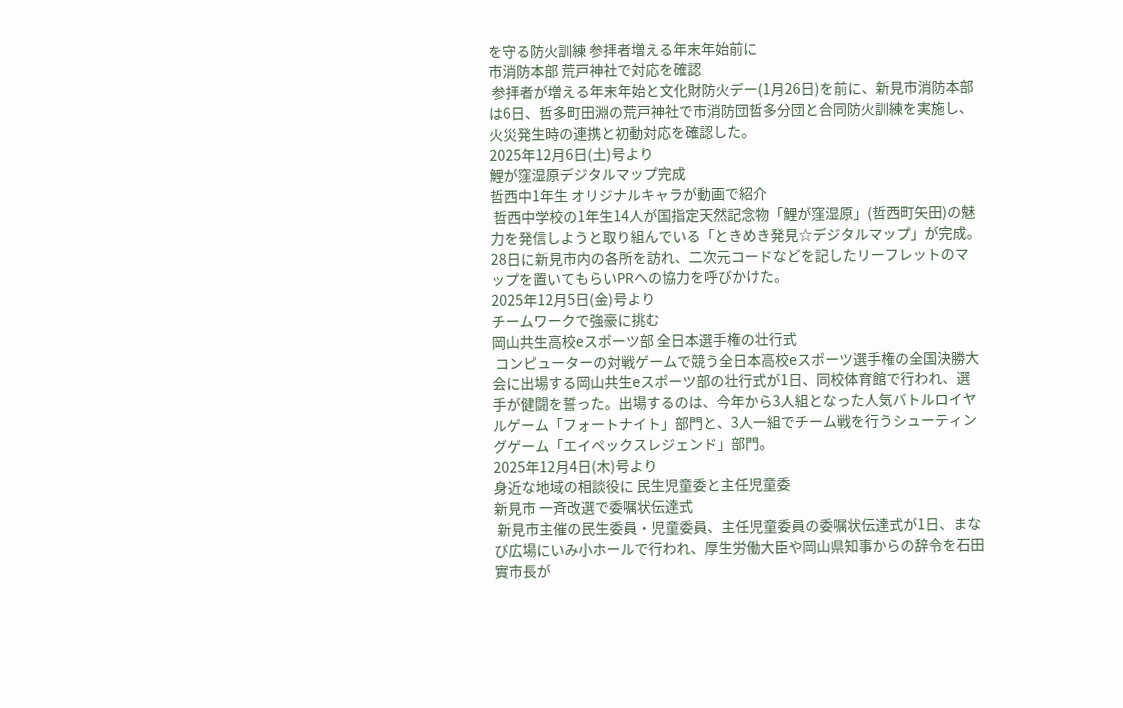を守る防火訓練 参拝者増える年末年始前に
市消防本部 荒戸神社で対応を確認
 参拝者が増える年末年始と文化財防火デー(1月26日)を前に、新見市消防本部は6日、哲多町田淵の荒戸神社で市消防団哲多分団と合同防火訓練を実施し、火災発生時の連携と初動対応を確認した。
2025年12月6日(土)号より
鯉が窪湿原デジタルマップ完成
哲西中1年生 オリジナルキャラが動画で紹介
 哲西中学校の1年生14人が国指定天然記念物「鯉が窪湿原」(哲西町矢田)の魅力を発信しようと取り組んでいる「ときめき発見☆デジタルマップ」が完成。28日に新見市内の各所を訪れ、二次元コードなどを記したリーフレットのマップを置いてもらいPRへの協力を呼びかけた。
2025年12月5日(金)号より
チームワークで強豪に挑む
岡山共生高校eスポーツ部 全日本選手権の壮行式
 コンピューターの対戦ゲームで競う全日本高校eスポーツ選手権の全国決勝大会に出場する岡山共生eスポーツ部の壮行式が1日、同校体育館で行われ、選手が健闘を誓った。出場するのは、今年から3人組となった人気バトルロイヤルゲーム「フォートナイト」部門と、3人一組でチーム戦を行うシューティングゲーム「エイペックスレジェンド」部門。
2025年12月4日(木)号より
身近な地域の相談役に 民生児童委と主任児童委
新見市 一斉改選で委嘱状伝達式
 新見市主催の民生委員・児童委員、主任児童委員の委嘱状伝達式が1日、まなび広場にいみ小ホールで行われ、厚生労働大臣や岡山県知事からの辞令を石田實市長が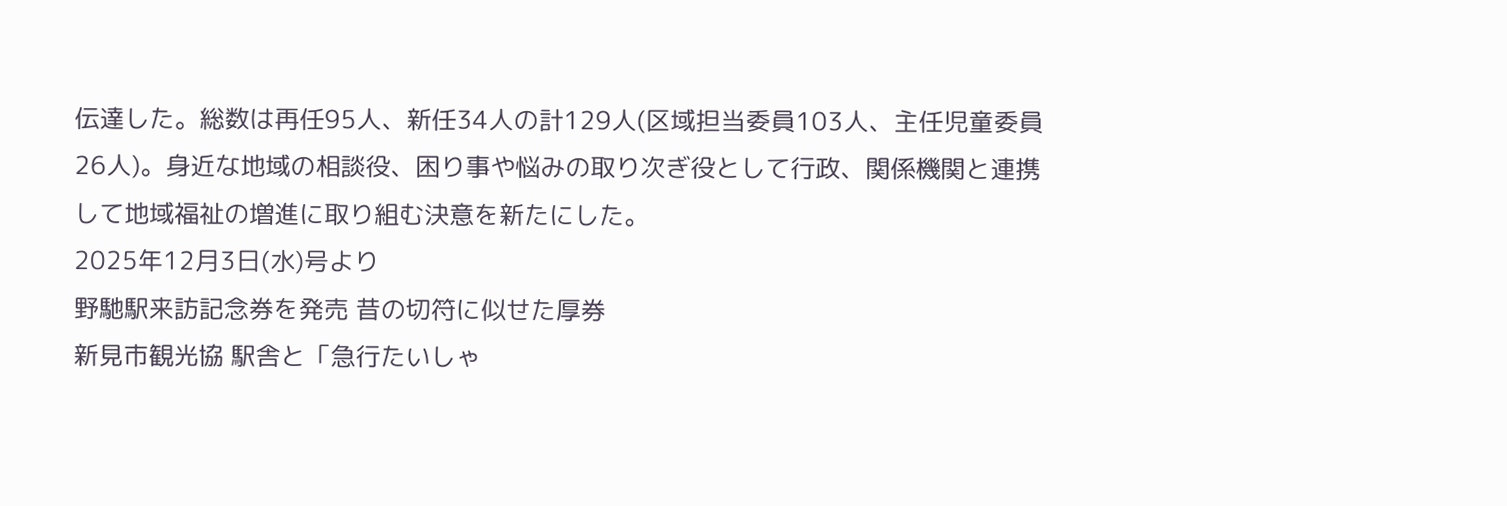伝達した。総数は再任95人、新任34人の計129人(区域担当委員103人、主任児童委員26人)。身近な地域の相談役、困り事や悩みの取り次ぎ役として行政、関係機関と連携して地域福祉の増進に取り組む決意を新たにした。
2025年12月3日(水)号より
野馳駅来訪記念券を発売 昔の切符に似せた厚券
新見市観光協 駅舎と「急行たいしゃ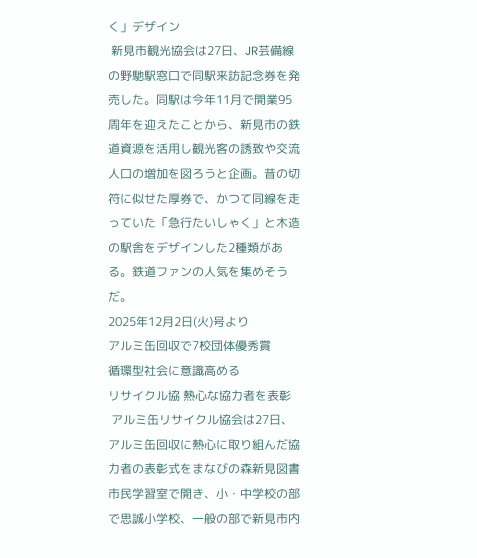く」デザイン
 新見市観光協会は27日、JR芸備線の野馳駅窓口で同駅来訪記念券を発売した。同駅は今年11月で開業95周年を迎えたことから、新見市の鉄道資源を活用し観光客の誘致や交流人口の増加を図ろうと企画。昔の切符に似せた厚券で、かつて同線を走っていた「急行たいしゃく」と木造の駅舎をデザインした2種類がある。鉄道ファンの人気を集めそうだ。
2025年12月2日(火)号より
アルミ缶回収で7校団体優秀賞
循環型社会に意識高める
リサイクル協 熱心な協力者を表彰
 アルミ缶リサイクル協会は27日、アルミ缶回収に熱心に取り組んだ協力者の表彰式をまなびの森新見図書市民学習室で開き、小・中学校の部で思誠小学校、一般の部で新見市内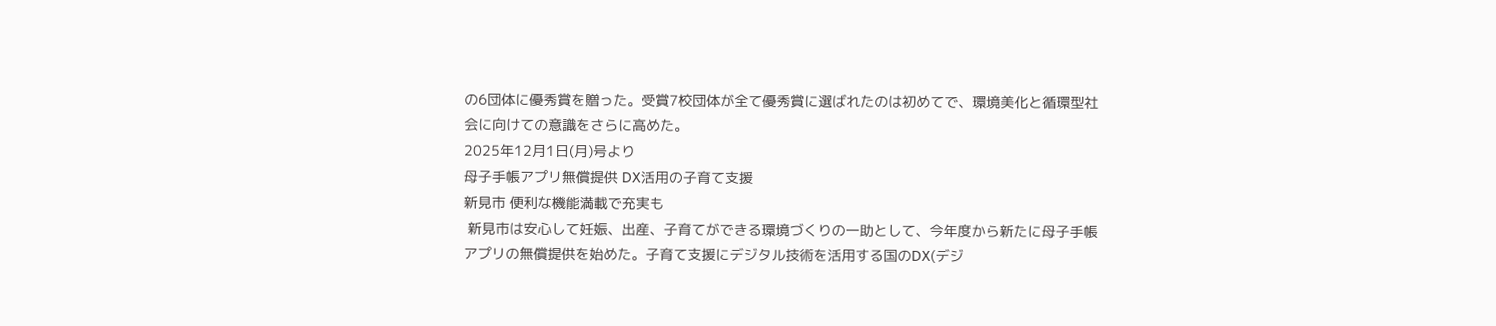の6団体に優秀賞を贈った。受賞7校団体が全て優秀賞に選ばれたのは初めてで、環境美化と循環型社会に向けての意識をさらに高めた。
2025年12月1日(月)号より
母子手帳アプリ無償提供 DX活用の子育て支援
新見市 便利な機能満載で充実も
 新見市は安心して妊娠、出産、子育てができる環境づくりの一助として、今年度から新たに母子手帳アプリの無償提供を始めた。子育て支援にデジタル技術を活用する国のDX(デジ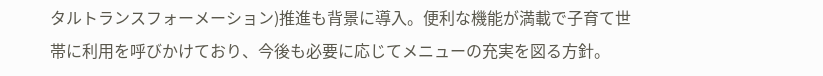タルトランスフォーメーション)推進も背景に導入。便利な機能が満載で子育て世帯に利用を呼びかけており、今後も必要に応じてメニューの充実を図る方針。